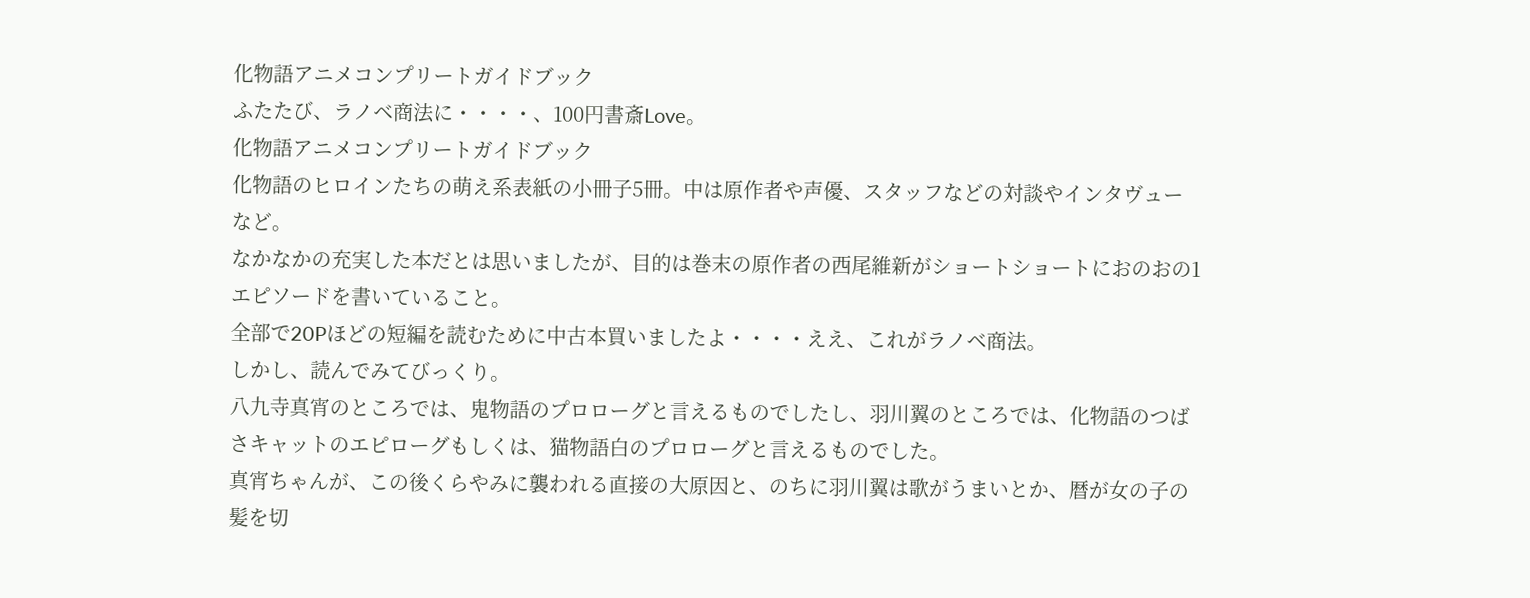化物語アニメコンプリートガイドブック
ふたたび、ラノベ商法に・・・・、100円書斎Love。
化物語アニメコンプリートガイドブック
化物語のヒロインたちの萌え系表紙の小冊子5冊。中は原作者や声優、スタッフなどの対談やインタヴューなど。
なかなかの充実した本だとは思いましたが、目的は巻末の原作者の西尾維新がショートショートにおのおの1エピソードを書いていること。
全部で20Pほどの短編を読むために中古本買いましたよ・・・・ええ、これがラノベ商法。
しかし、読んでみてびっくり。
八九寺真宵のところでは、鬼物語のプロローグと言えるものでしたし、羽川翼のところでは、化物語のつばさキャットのエピローグもしくは、猫物語白のプロローグと言えるものでした。
真宵ちゃんが、この後くらやみに襲われる直接の大原因と、のちに羽川翼は歌がうまいとか、暦が女の子の髪を切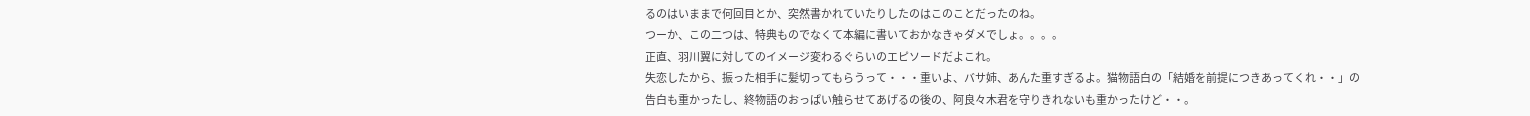るのはいままで何回目とか、突然書かれていたりしたのはこのことだったのね。
つーか、この二つは、特典ものでなくて本編に書いておかなきゃダメでしょ。。。。
正直、羽川翼に対してのイメージ変わるぐらいのエピソードだよこれ。
失恋したから、振った相手に髪切ってもらうって・・・重いよ、バサ姉、あんた重すぎるよ。猫物語白の「結婚を前提につきあってくれ・・」の告白も重かったし、終物語のおっぱい触らせてあげるの後の、阿良々木君を守りきれないも重かったけど・・。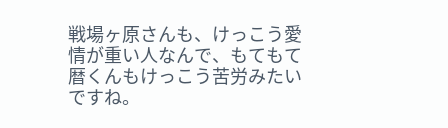戦場ヶ原さんも、けっこう愛情が重い人なんで、もてもて暦くんもけっこう苦労みたいですね。